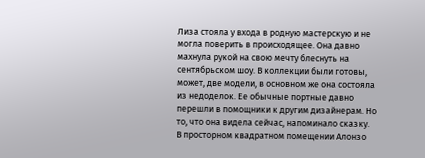Лиза стояла у входа в родную мастерскую и не могла поверить в происходящее. Она давно махнула рукой на свою мечту блеснуть на сентябрьском шоу. В коллекции были готовы, может, две модели, в основном же она состояла из недоделок. Ее обычные портные давно перешли в помощники к другим дизайнерам. Но то, что она видела сейчас, напоминало сказку.
В просторном квадратном помещении Алонзо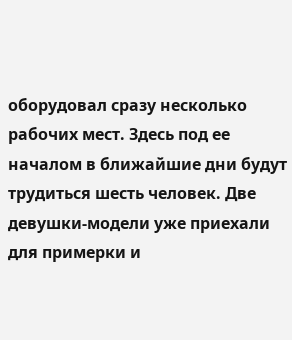оборудовал сразу несколько рабочих мест. Здесь под ее началом в ближайшие дни будут трудиться шесть человек. Две девушки-модели уже приехали для примерки и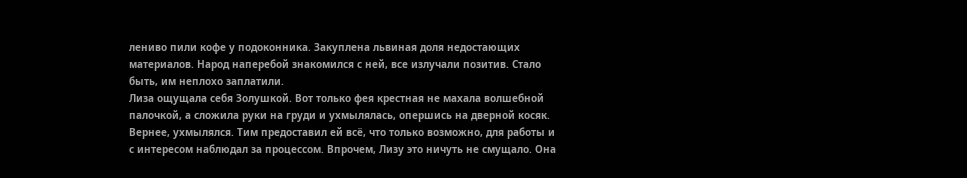лениво пили кофе у подоконника. Закуплена львиная доля недостающих материалов. Народ наперебой знакомился с ней, все излучали позитив. Стало быть, им неплохо заплатили.
Лиза ощущала себя Золушкой. Вот только фея крестная не махала волшебной палочкой, а сложила руки на груди и ухмылялась, опершись на дверной косяк. Вернее, ухмылялся. Тим предоставил ей всё, что только возможно, для работы и с интересом наблюдал за процессом. Впрочем, Лизу это ничуть не смущало. Она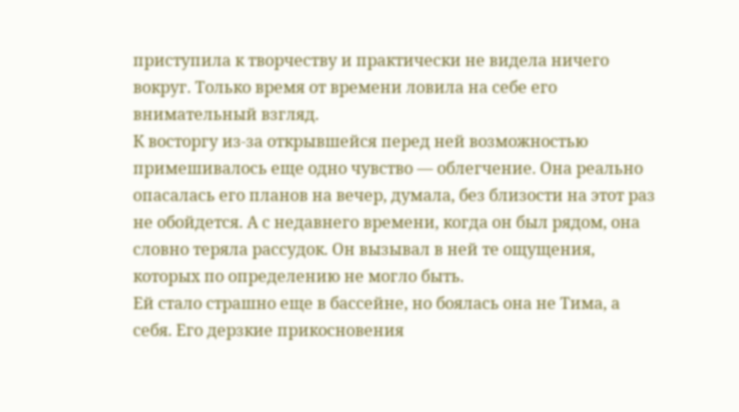приступила к творчеству и практически не видела ничего вокруг. Только время от времени ловила на себе его внимательный взгляд.
К восторгу из-за открывшейся перед ней возможностью примешивалось еще одно чувство — облегчение. Она реально опасалась его планов на вечер, думала, без близости на этот раз не обойдется. А с недавнего времени, когда он был рядом, она словно теряла рассудок. Он вызывал в ней те ощущения, которых по определению не могло быть.
Ей стало страшно еще в бассейне, но боялась она не Тима, а себя. Его дерзкие прикосновения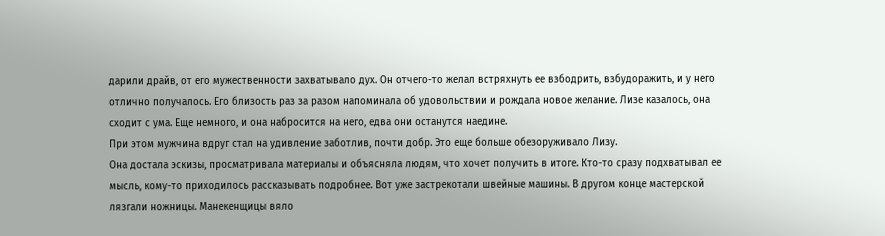дарили драйв, от его мужественности захватывало дух. Он отчего-то желал встряхнуть ее взбодрить, взбудоражить, и у него отлично получалось. Его близость раз за разом напоминала об удовольствии и рождала новое желание. Лизе казалось, она сходит с ума. Еще немного, и она набросится на него, едва они останутся наедине.
При этом мужчина вдруг стал на удивление заботлив, почти добр. Это еще больше обезоруживало Лизу.
Она достала эскизы, просматривала материалы и объясняла людям, что хочет получить в итоге. Кто-то сразу подхватывал ее мысль, кому-то приходилось рассказывать подробнее. Вот уже застрекотали швейные машины. В другом конце мастерской лязгали ножницы. Манекенщицы вяло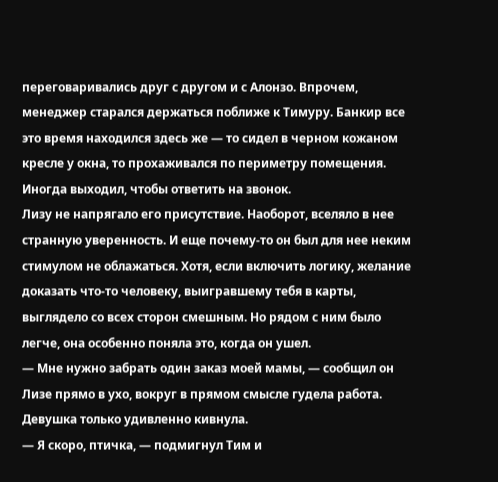переговаривались друг с другом и с Алонзо. Впрочем, менеджер старался держаться поближе к Тимуру. Банкир все это время находился здесь же — то сидел в черном кожаном кресле у окна, то прохаживался по периметру помещения. Иногда выходил, чтобы ответить на звонок.
Лизу не напрягало его присутствие. Наоборот, вселяло в нее странную уверенность. И еще почему-то он был для нее неким стимулом не облажаться. Хотя, если включить логику, желание доказать что-то человеку, выигравшему тебя в карты, выглядело со всех сторон смешным. Но рядом с ним было легче, она особенно поняла это, когда он ушел.
— Мне нужно забрать один заказ моей мамы, — сообщил он Лизе прямо в ухо, вокруг в прямом смысле гудела работа.
Девушка только удивленно кивнула.
— Я скоро, птичка, — подмигнул Тим и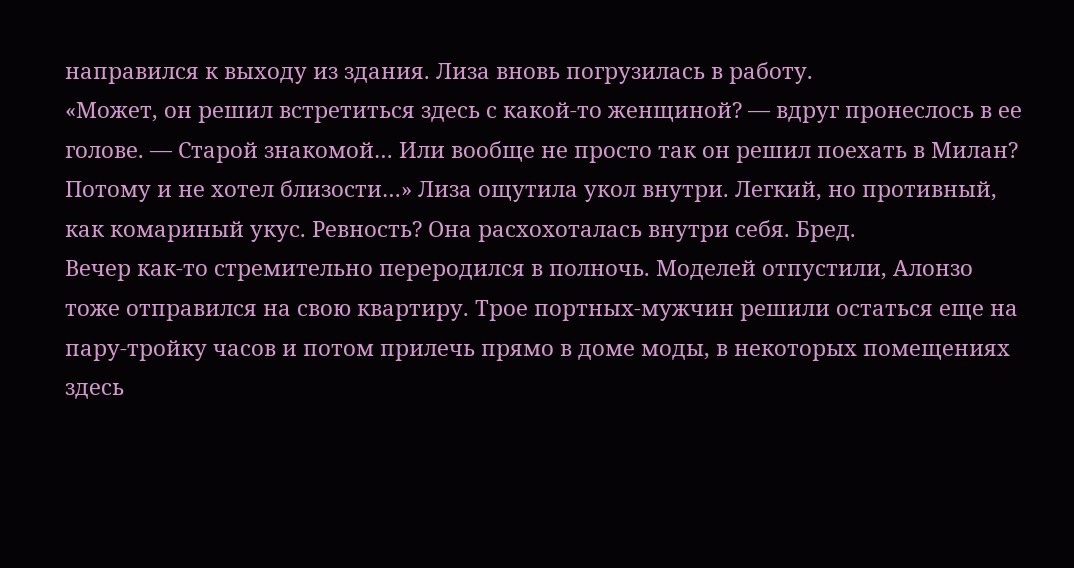направился к выходу из здания. Лиза вновь погрузилась в работу.
«Может, он решил встретиться здесь с какой-то женщиной? — вдруг пронеслось в ее голове. — Старой знакомой… Или вообще не просто так он решил поехать в Милан? Потому и не хотел близости…» Лиза ощутила укол внутри. Легкий, но противный, как комариный укус. Ревность? Она расхохоталась внутри себя. Бред.
Вечер как-то стремительно переродился в полночь. Моделей отпустили, Алонзо тоже отправился на свою квартиру. Трое портных-мужчин решили остаться еще на пару-тройку часов и потом прилечь прямо в доме моды, в некоторых помещениях здесь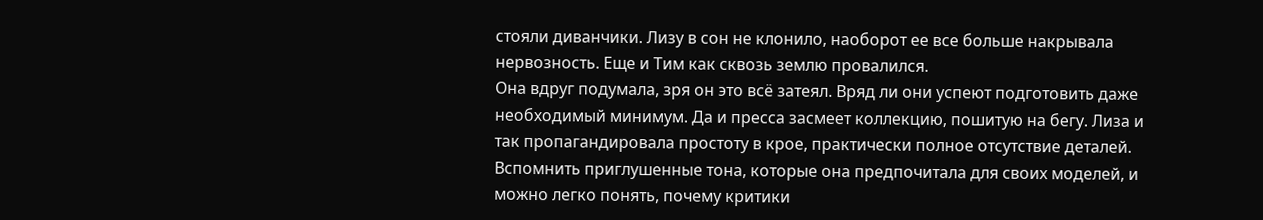стояли диванчики. Лизу в сон не клонило, наоборот ее все больше накрывала нервозность. Еще и Тим как сквозь землю провалился.
Она вдруг подумала, зря он это всё затеял. Вряд ли они успеют подготовить даже необходимый минимум. Да и пресса засмеет коллекцию, пошитую на бегу. Лиза и так пропагандировала простоту в крое, практически полное отсутствие деталей.
Вспомнить приглушенные тона, которые она предпочитала для своих моделей, и можно легко понять, почему критики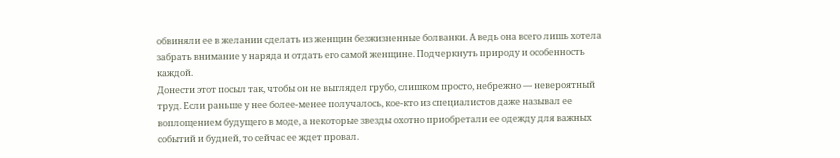обвиняли ее в желании сделать из женщин безжизненные болванки. А ведь она всего лишь хотела забрать внимание у наряда и отдать его самой женщине. Подчеркнуть природу и особенность каждой.
Донести этот посыл так, чтобы он не выглядел грубо, слишком просто, небрежно — невероятный труд. Если раньше у нее более-менее получалось, кое-кто из специалистов даже называл ее воплощением будущего в моде, а некоторые звезды охотно приобретали ее одежду для важных событий и будней, то сейчас ее ждет провал.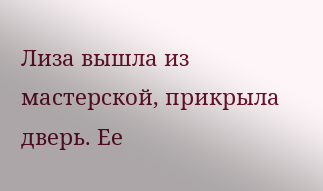Лиза вышла из мастерской, прикрыла дверь. Ее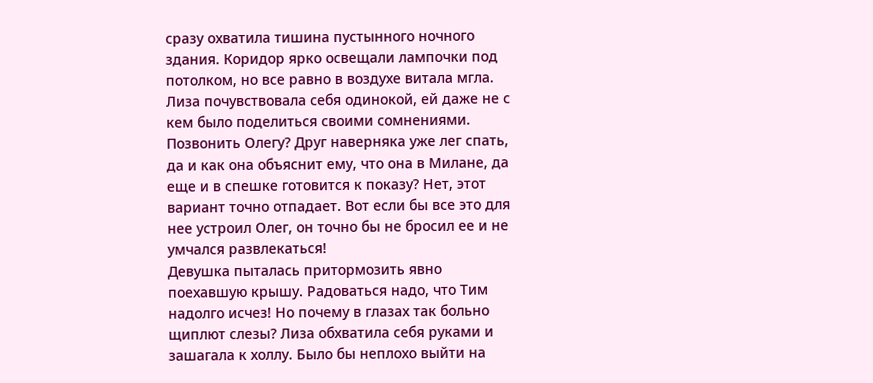сразу охватила тишина пустынного ночного здания. Коридор ярко освещали лампочки под потолком, но все равно в воздухе витала мгла. Лиза почувствовала себя одинокой, ей даже не с кем было поделиться своими сомнениями.
Позвонить Олегу? Друг наверняка уже лег спать, да и как она объяснит ему, что она в Милане, да еще и в спешке готовится к показу? Нет, этот вариант точно отпадает. Вот если бы все это для нее устроил Олег, он точно бы не бросил ее и не умчался развлекаться!
Девушка пыталась притормозить явно поехавшую крышу. Радоваться надо, что Тим надолго исчез! Но почему в глазах так больно щиплют слезы? Лиза обхватила себя руками и зашагала к холлу. Было бы неплохо выйти на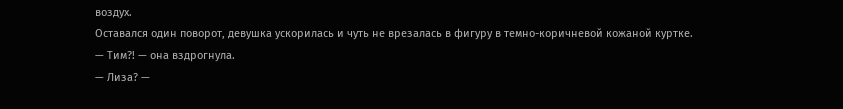воздух.
Оставался один поворот, девушка ускорилась и чуть не врезалась в фигуру в темно-коричневой кожаной куртке.
— Тим?! — она вздрогнула.
— Лиза? —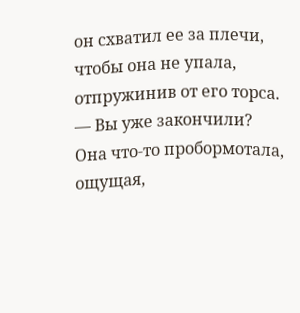он схватил ее за плечи, чтобы она не упала, отпружинив от его торса. — Вы уже закончили?
Она что-то пробормотала, ощущая,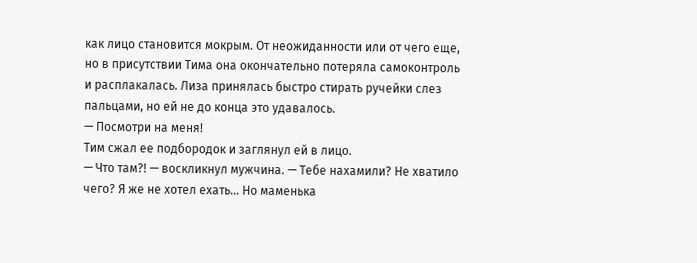как лицо становится мокрым. От неожиданности или от чего еще, но в присутствии Тима она окончательно потеряла самоконтроль и расплакалась. Лиза принялась быстро стирать ручейки слез пальцами, но ей не до конца это удавалось.
— Посмотри на меня!
Тим сжал ее подбородок и заглянул ей в лицо.
— Что там?! — воскликнул мужчина. — Тебе нахамили? Не хватило чего? Я же не хотел ехать… Но маменька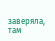заверяла, там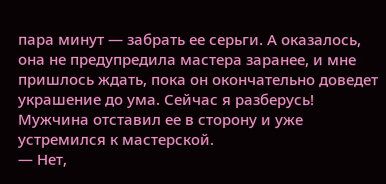пара минут — забрать ее серьги. А оказалось, она не предупредила мастера заранее, и мне пришлось ждать, пока он окончательно доведет украшение до ума. Сейчас я разберусь!
Мужчина отставил ее в сторону и уже устремился к мастерской.
— Нет,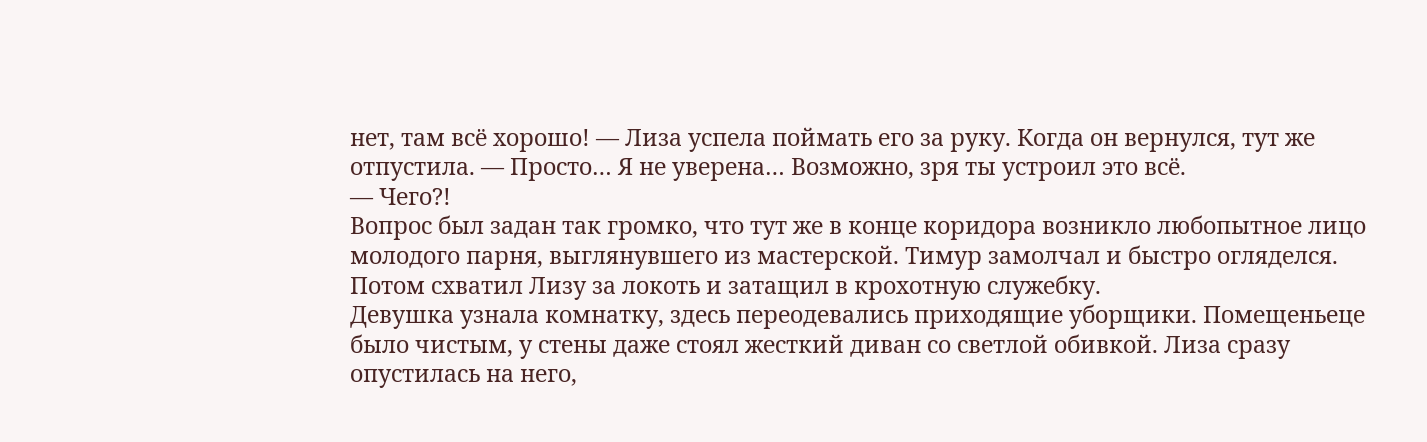нет, там всё хорошо! — Лиза успела поймать его за руку. Когда он вернулся, тут же отпустила. — Просто… Я не уверена… Возможно, зря ты устроил это всё.
— Чего?!
Вопрос был задан так громко, что тут же в конце коридора возникло любопытное лицо молодого парня, выглянувшего из мастерской. Тимур замолчал и быстро огляделся. Потом схватил Лизу за локоть и затащил в крохотную служебку.
Девушка узнала комнатку, здесь переодевались приходящие уборщики. Помещеньеце было чистым, у стены даже стоял жесткий диван со светлой обивкой. Лиза сразу опустилась на него,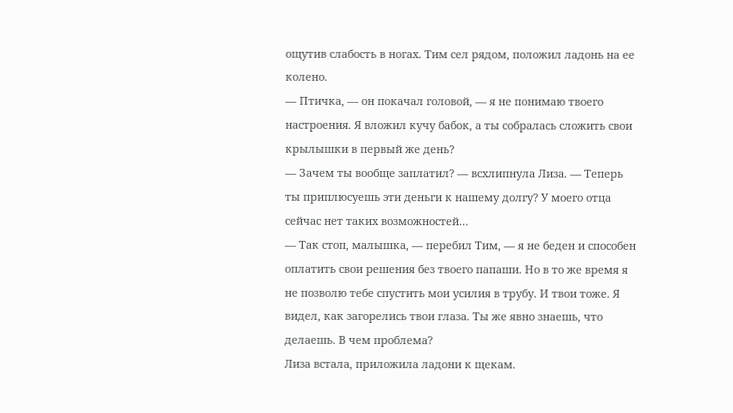ощутив слабость в ногах. Тим сел рядом, положил ладонь на ее колено.
— Птичка, — он покачал головой, — я не понимаю твоего настроения. Я вложил кучу бабок, а ты собралась сложить свои крылышки в первый же день?
— Зачем ты вообще заплатил? — всхлипнула Лиза. — Теперь ты приплюсуешь эти деньги к нашему долгу? У моего отца сейчас нет таких возможностей…
— Так стоп, малышка, — перебил Тим, — я не беден и способен оплатить свои решения без твоего папаши. Но в то же время я не позволю тебе спустить мои усилия в трубу. И твои тоже. Я видел, как загорелись твои глаза. Ты же явно знаешь, что делаешь. В чем проблема?
Лиза встала, приложила ладони к щекам.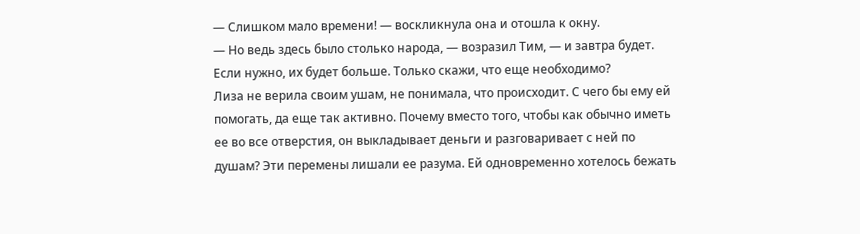— Слишком мало времени! — воскликнула она и отошла к окну.
— Но ведь здесь было столько народа, — возразил Тим, — и завтра будет. Если нужно, их будет больше. Только скажи, что еще необходимо?
Лиза не верила своим ушам, не понимала, что происходит. С чего бы ему ей помогать, да еще так активно. Почему вместо того, чтобы как обычно иметь ее во все отверстия, он выкладывает деньги и разговаривает с ней по душам? Эти перемены лишали ее разума. Ей одновременно хотелось бежать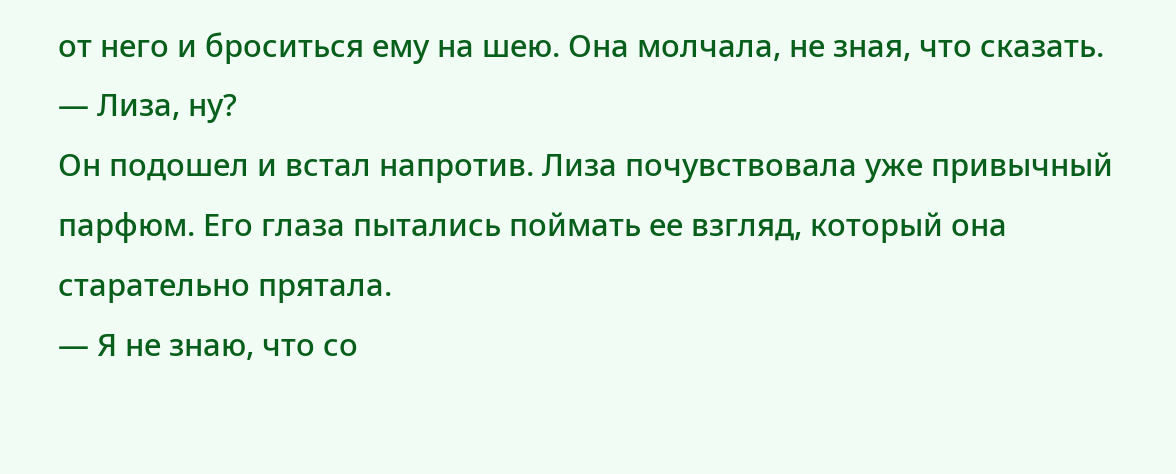от него и броситься ему на шею. Она молчала, не зная, что сказать.
— Лиза, ну?
Он подошел и встал напротив. Лиза почувствовала уже привычный парфюм. Его глаза пытались поймать ее взгляд, который она старательно прятала.
— Я не знаю, что со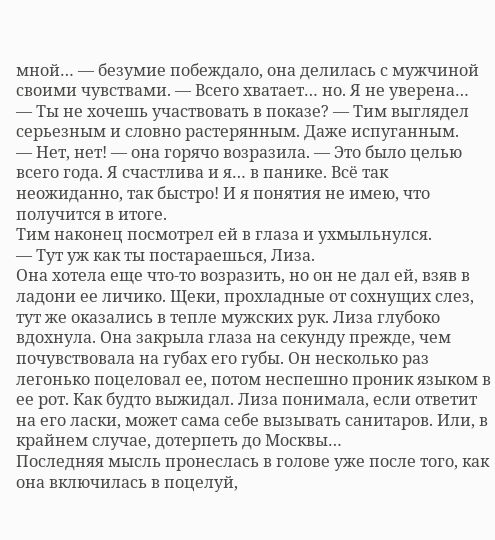мной… — безумие побеждало, она делилась с мужчиной своими чувствами. — Всего хватает… но. Я не уверена…
— Ты не хочешь участвовать в показе? — Тим выглядел серьезным и словно растерянным. Даже испуганным.
— Нет, нет! — она горячо возразила. — Это было целью всего года. Я счастлива и я… в панике. Всё так неожиданно, так быстро! И я понятия не имею, что получится в итоге.
Тим наконец посмотрел ей в глаза и ухмыльнулся.
— Тут уж как ты постараешься, Лиза.
Она хотела еще что-то возразить, но он не дал ей, взяв в ладони ее личико. Щеки, прохладные от сохнущих слез, тут же оказались в тепле мужских рук. Лиза глубоко вдохнула. Она закрыла глаза на секунду прежде, чем почувствовала на губах его губы. Он несколько раз легонько поцеловал ее, потом неспешно проник языком в ее рот. Как будто выжидал. Лиза понимала, если ответит на его ласки, может сама себе вызывать санитаров. Или, в крайнем случае, дотерпеть до Москвы…
Последняя мысль пронеслась в голове уже после того, как она включилась в поцелуй,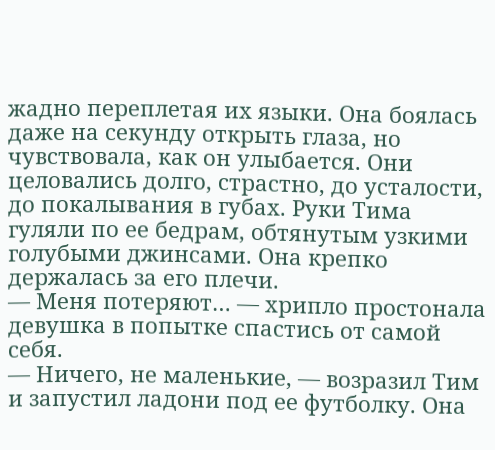жадно переплетая их языки. Она боялась даже на секунду открыть глаза, но чувствовала, как он улыбается. Они целовались долго, страстно, до усталости, до покалывания в губах. Руки Тима гуляли по ее бедрам, обтянутым узкими голубыми джинсами. Она крепко держалась за его плечи.
— Меня потеряют… — хрипло простонала девушка в попытке спастись от самой себя.
— Ничего, не маленькие, — возразил Тим и запустил ладони под ее футболку. Она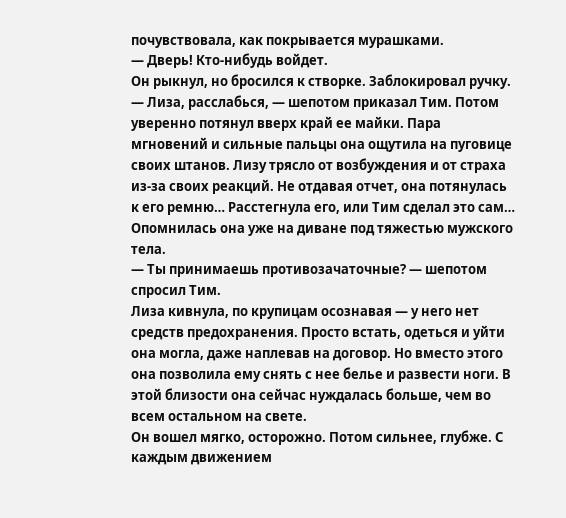почувствовала, как покрывается мурашками.
— Дверь! Кто-нибудь войдет.
Он рыкнул, но бросился к створке. Заблокировал ручку.
— Лиза, расслабься, — шепотом приказал Тим. Потом уверенно потянул вверх край ее майки. Пара мгновений и сильные пальцы она ощутила на пуговице своих штанов. Лизу трясло от возбуждения и от страха из-за своих реакций. Не отдавая отчет, она потянулась к его ремню… Расстегнула его, или Тим сделал это сам… Опомнилась она уже на диване под тяжестью мужского тела.
— Ты принимаешь противозачаточные? — шепотом спросил Тим.
Лиза кивнула, по крупицам осознавая — у него нет средств предохранения. Просто встать, одеться и уйти она могла, даже наплевав на договор. Но вместо этого она позволила ему снять с нее белье и развести ноги. В этой близости она сейчас нуждалась больше, чем во всем остальном на свете.
Он вошел мягко, осторожно. Потом сильнее, глубже. С каждым движением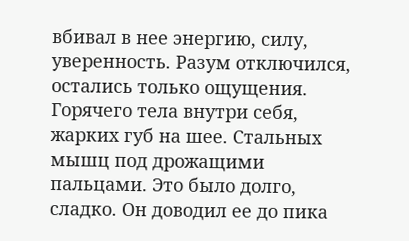вбивал в нее энергию, силу, уверенность. Разум отключился, остались только ощущения. Горячего тела внутри себя, жарких губ на шее. Стальных мышц под дрожащими пальцами. Это было долго, сладко. Он доводил ее до пика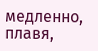медленно, плавя,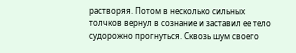растворяя. Потом в несколько сильных толчков вернул в сознание и заставил ее тело судорожно прогнуться. Сквозь шум своего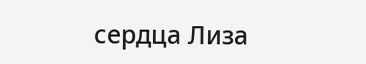сердца Лиза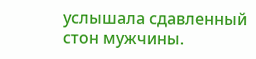услышала сдавленный стон мужчины.